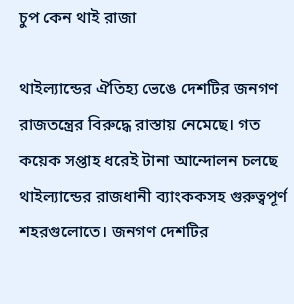চুপ কেন থাই রাজা

থাইল্যান্ডের ঐতিহ্য ভেঙে দেশটির জনগণ রাজতন্ত্রের বিরুদ্ধে রাস্তায় নেমেছে। গত কয়েক সপ্তাহ ধরেই টানা আন্দোলন চলছে থাইল্যান্ডের রাজধানী ব্যাংককসহ গুরুত্বপূর্ণ শহরগুলোতে। জনগণ দেশটির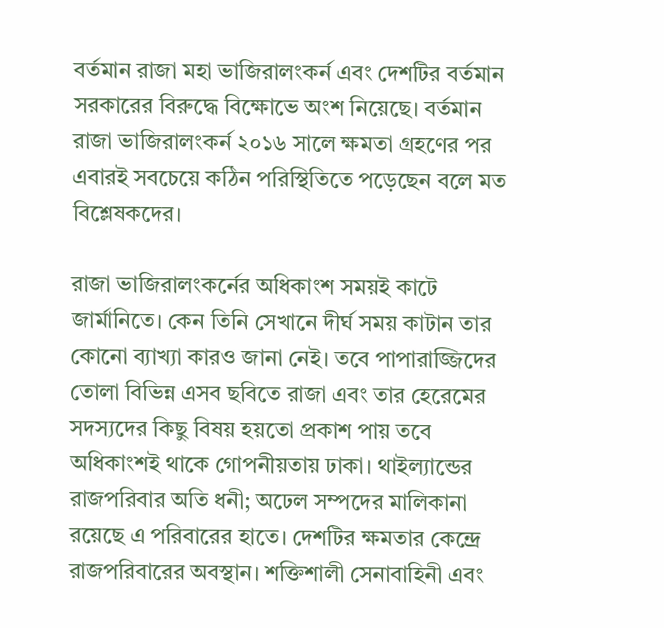বর্তমান রাজা মহা ভাজিরালংকর্ন এবং দেশটির বর্তমান সরকারের বিরুদ্ধে বিক্ষোভে অংশ নিয়েছে। বর্তমান রাজা ভাজিরালংকর্ন ২০১৬ সালে ক্ষমতা গ্রহণের পর এবারই সবচেয়ে কঠিন পরিস্থিতিতে পড়েছেন বলে মত বিশ্লেষকদের।

রাজা ভাজিরালংকর্নের অধিকাংশ সময়ই কাটে জার্মানিতে। কেন তিনি সেখানে দীর্ঘ সময় কাটান তার কোনো ব্যাখ্যা কারও জানা নেই। তবে পাপারাজ্জিদের তোলা বিভিন্ন এসব ছবিতে রাজা এবং তার হেরেমের সদস্যদের কিছু বিষয় হয়তো প্রকাশ পায় তবে অধিকাংশই থাকে গোপনীয়তায় ঢাকা। থাইল্যান্ডের রাজপরিবার অতি ধনী; অঢেল সম্পদের মালিকানা রয়েছে এ পরিবারের হাতে। দেশটির ক্ষমতার কেন্দ্রে রাজপরিবারের অবস্থান। শক্তিশালী সেনাবাহিনী এবং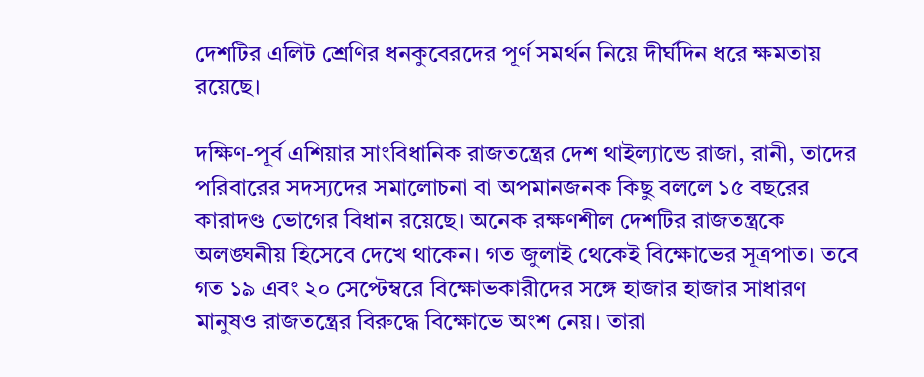দেশটির এলিট শ্রেণির ধনকুবেরদের পূর্ণ সমর্থন নিয়ে দীর্ঘদিন ধরে ক্ষমতায় রয়েছে।

দক্ষিণ-পূর্ব এশিয়ার সাংবিধানিক রাজতন্ত্রের দেশ থাইল্যান্ডে রাজা, রানী, তাদের পরিবারের সদস্যদের সমালোচনা বা অপমানজনক কিছু বললে ১৫ বছরের কারাদণ্ড ভোগের বিধান রয়েছে। অনেক রক্ষণশীল দেশটির রাজতন্ত্রকে অলঙ্ঘনীয় হিসেবে দেখে থাকেন। গত জুলাই থেকেই বিক্ষোভের সূত্রপাত। তবে গত ১৯ এবং ২০ সেপ্টেম্বরে বিক্ষোভকারীদের সঙ্গে হাজার হাজার সাধারণ মানুষও রাজতন্ত্রের বিরুদ্ধে বিক্ষোভে অংশ নেয়। তারা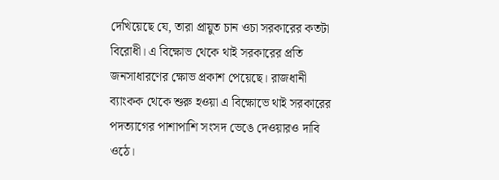দেখিয়েছে যে, তারা প্রায়ুত চান ওচা সরকারের কতটা বিরোধী। এ বিক্ষোভ থেকে থাই সরকারের প্রতি জনসাধারণের ক্ষোভ প্রকাশ পেয়েছে। রাজধানী ব্যাংকক থেকে শুরু হওয়া এ বিক্ষোভে থাই সরকারের পদত্যাগের পাশাপাশি সংসদ ভেঙে দেওয়ারও দাবি ওঠে।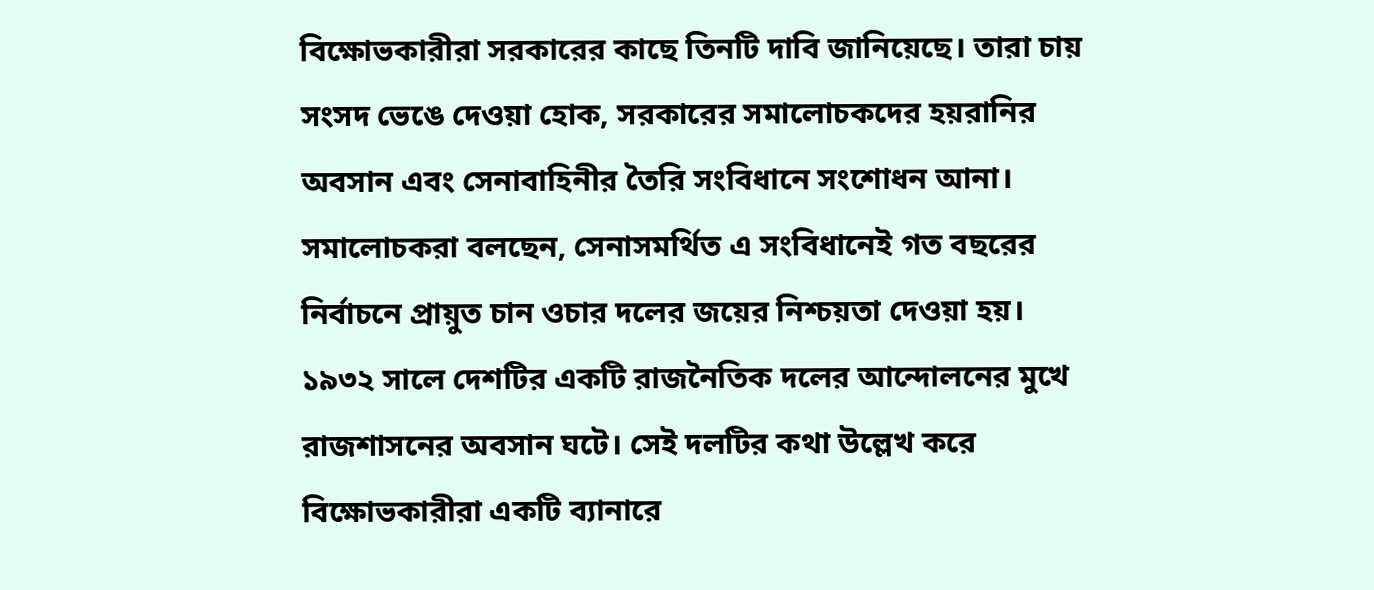বিক্ষোভকারীরা সরকারের কাছে তিনটি দাবি জানিয়েছে। তারা চায় সংসদ ভেঙে দেওয়া হোক, সরকারের সমালোচকদের হয়রানির অবসান এবং সেনাবাহিনীর তৈরি সংবিধানে সংশোধন আনা। সমালোচকরা বলছেন, সেনাসমর্থিত এ সংবিধানেই গত বছরের নির্বাচনে প্রায়ুত চান ওচার দলের জয়ের নিশ্চয়তা দেওয়া হয়। ১৯৩২ সালে দেশটির একটি রাজনৈতিক দলের আন্দোলনের মুখে রাজশাসনের অবসান ঘটে। সেই দলটির কথা উল্লেখ করে বিক্ষোভকারীরা একটি ব্যানারে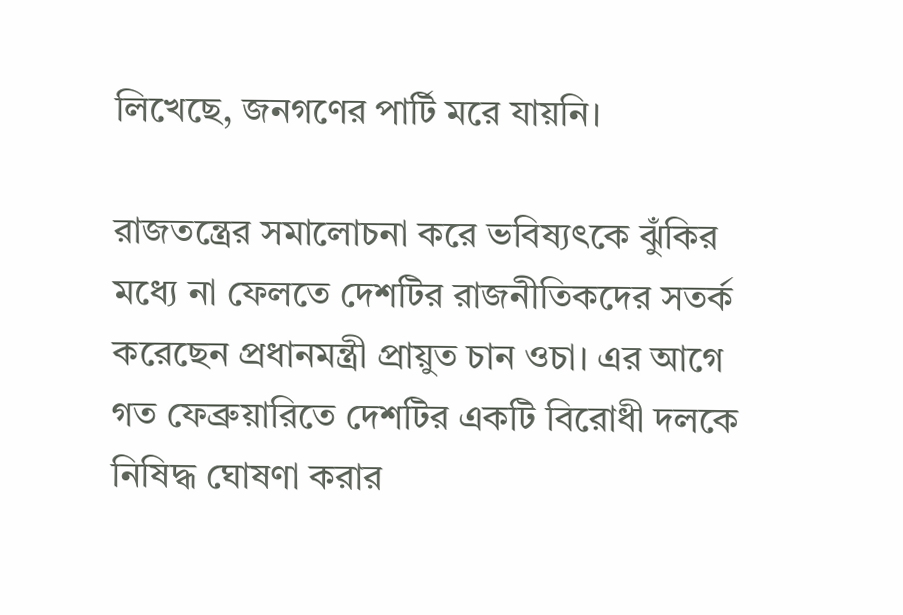লিখেছে, জনগণের পার্টি মরে যায়নি।

রাজতন্ত্রের সমালোচনা করে ভবিষ্যৎকে ঝুঁকির মধ্যে না ফেলতে দেশটির রাজনীতিকদের সতর্ক করেছেন প্রধানমন্ত্রী প্রায়ুত চান ওচা। এর আগে গত ফেব্রুয়ারিতে দেশটির একটি বিরোধী দলকে নিষিদ্ধ ঘোষণা করার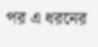পর এ ধরনের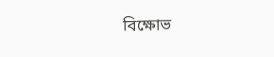বিক্ষোভ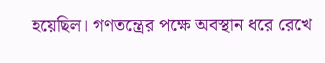হয়েছিল। গণতন্ত্রের পক্ষে অবস্থান ধরে রেখে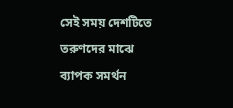সেই সময় দেশটিতে তরুণদের মাঝে ব্যাপক সমর্থন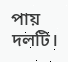পায় দলটি।